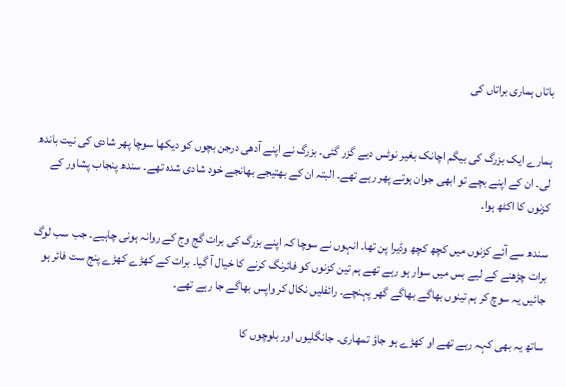باتاں ہماری براتاں کی


ہمارے ایک بزرگ کی بیگم اچانک بغیر نوٹس دیے گزر گئی۔ بزرگ نے اپنے آدھی درجن بچوں کو دیکھا سوچا پھر شادی کی نیت باندھ لی۔ ان کے اپنے بچے تو ابھی جوان ہوتے پھر رہے تھے۔ البتہ ان کے بھتیجے بھانجے خود شادی شدہ تھے۔ سندھ پنجاب پشاور کے کزنوں کا اکٹھ ہوا۔

سندھ سے آئے کزنوں میں کچھ کچھ وڈیرا پن تھا۔ انہوں نے سوچا کہ اپنے بزرگ کی برات گج وج کے روانہ ہونی چاہیے۔ جب سب لوگ برات چڑھنے کے لیے بس میں سوار ہو رہے تھے ہم تین کزنوں کو فائرنگ کرنے کا خیال آ گیا۔ برات کے کھڑے کھڑے پنج ست فائر ہو جائیں یہ سوچ کر ہم تینوں بھاگے بھاگے گھر پہنچے۔ رائفلیں نکال کر واپس بھاگے جا رہے تھے۔

ساتھ یہ بھی کہہ رہے تھے او کھڑے ہو جاؤ تمھاری۔ جانگلیوں اور بلوچوں کا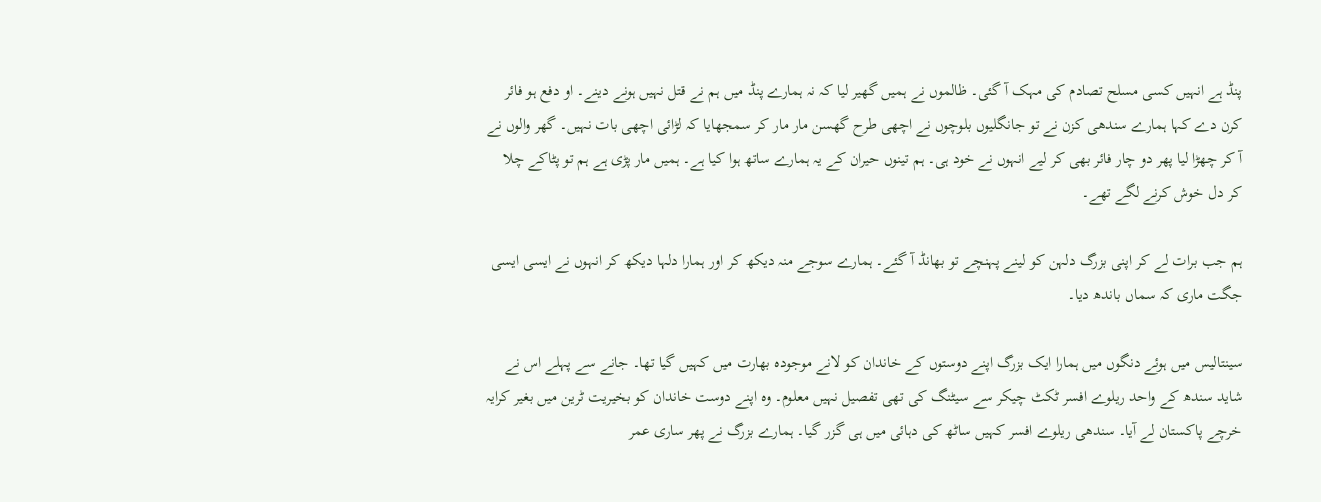پنڈ ہے انہیں کسی مسلح تصادم کی مہک آ گئی۔ ظالموں نے ہمیں گھیر لیا کہ نہ ہمارے پنڈ میں ہم نے قتل نہیں ہونے دینے۔ او دفع ہو فائر کرن دے کہا ہمارے سندھی کزن نے تو جانگلیوں بلوچوں نے اچھی طرح گھسن مار مار کر سمجھایا کہ لڑائی اچھی بات نہیں۔ گھر والوں نے آ کر چھڑا لیا پھر دو چار فائر بھی کر لیے انہوں نے خود ہی۔ ہم تینوں حیران کے یہ ہمارے ساتھ ہوا کیا ہے۔ ہمیں مار پڑی ہے ہم تو پٹاکے چلا کر دل خوش کرنے لگے تھے۔

ہم جب برات لے کر اپنی بزرگ دلہن کو لینے پہنچے تو بھانڈ آ گئے۔ ہمارے سوجے منہ دیکھ کر اور ہمارا دلہا دیکھ کر انہوں نے ایسی ایسی جگت ماری کہ سماں باندھ دیا۔

سینتالیس میں ہوئے دنگوں میں ہمارا ایک بزرگ اپنے دوستوں کے خاندان کو لانے موجودہ بھارت میں کہیں گیا تھا۔ جانے سے پہلے اس نے شاید سندھ کے واحد ریلوے افسر ٹکٹ چیکر سے سیٹنگ کی تھی تفصیل نہیں معلوم۔ وہ اپنے دوست خاندان کو بخیریت ٹرین میں بغیر کرایہ خرچے پاکستان لے آیا۔ سندھی ریلوے افسر کہیں ساٹھ کی دہائی میں ہی گزر گیا۔ ہمارے بزرگ نے پھر ساری عمر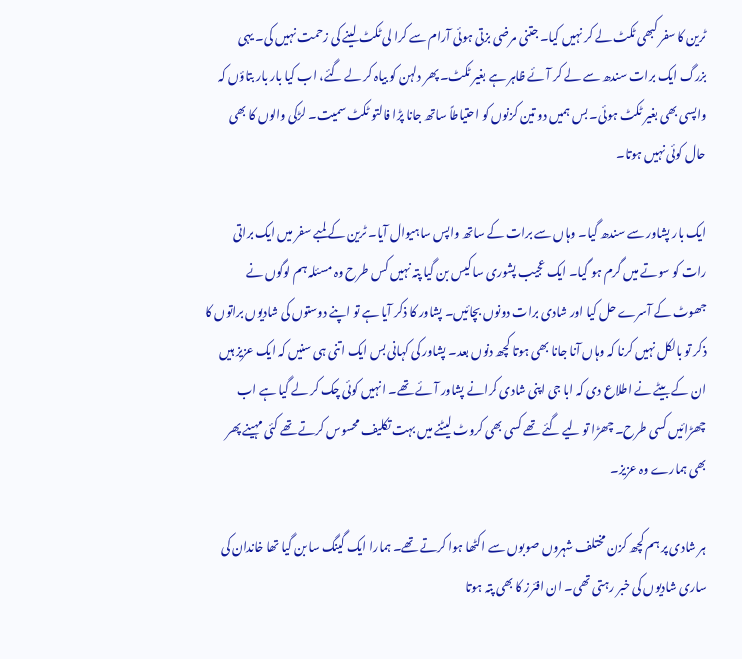ٹرین کا سفر کبھی ٹکٹ لے کر نہیں کیا۔ جتنی مرضی بزتی ہوئی آرام سے کرا لی ٹکٹ لینے کی زحمت نہیں کی۔ یہی بزرگ ایک برات سندھ سے لے کر آئے ظاہر ہے بغیر ٹکٹ۔ پھر دلہن کو بیاہ کر لے گئے، اب کیا بار بار بتاؤں کہ واپسی بھی بغیر ٹکٹ ہوئی۔ بس ہمیں دو تین کزنوں کو احتیاطاً ساتھ جانا پڑا فالتو ٹکٹ سمیت۔ لڑکی والوں کا بھی حال کوئی نہیں ہوتا۔

ایک بار پشاور سے سندھ گیا۔ وہاں سے برات کے ساتھ واپس ساہیوال آیا۔ ٹرین کے لمبے سفر میں ایک براتی رات کو سوتے میں گرم ہو گیا۔ ایک عجیب پشوری سا کیس بن گیا پتہ نہیں کس طرح وہ مسئلہ ہم لوگوں نے جھوٹ کے آسرے حل کیا اور شادی برات دونوں بچائیں۔ پشاور کا ذکر آیا ہے تو اپنے دوستوں کی شادیوں براتوں کا ذکر تو بالکل نہیں کرنا کہ وہاں آنا جانا بھی ہوتا کچھ دنوں بعد۔ پشاور کی کہانی بس ایک اتنی ہی سنیں کہ ایک عزیز ہیں ان کے بیٹے نے اطلاع دی کہ ابا جی اپنی شادی کرانے پشاور آئے تھے۔ انہیں کوئی چک کر لے گیا ہے اب چھڑائیں کسی طرح۔ چھڑا تو لیے گئے تھے کسی بھی کروٹ لیٹنے میں بہت تکلیف محسوس کرتے تھے کئی مہینے پھر بھی ہمارے وہ عزیز۔

ہر شادی پر ہم کچھ کزن مختلف شہروں صوبوں سے اکٹھا ہوا کرتے تھے۔ ہمارا ایک گینگ سا بن گیا تھا خاندان کی ساری شادیوں کی خبر رہتی تھی۔ ان افئرز کا بھی پتہ ہوتا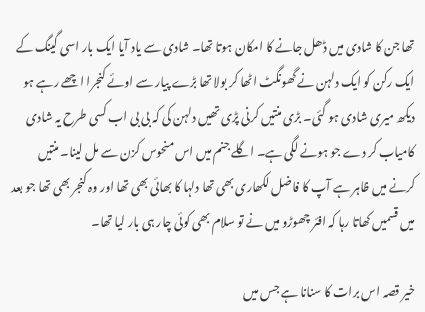تھا جن کا شادی میں ڈھل جانے کا امکان ہوتا تھا۔ شادی سے یاد آیا ایک بار اسی گینگ کے ایک رکن کو ایک دلہن نے گھونگٹ اٹھا کر بولا تھا بڑے پیار سے اوئے کنجرا اچھے رہے ہو دیکھ میری شادی ہو گئی۔ بڑی منتیں کرنی پڑی تھیں دلہن کی کہ بی بی اب کسی طرح یہ شادی کامیاب کر دے جو ہونے لگی ہے۔ اگلے جنم میں اس منحوس کزن سے مل لینا۔ منتیں کرنے میں ظاہر ہے آپ کا فاضل لکھاری بھی تھا دلہا کا بھائی بھی تھا اور وہ کنجر بھی تھا جو بعد میں قسمیں کھاتا رہا کہ افئر چھوڑو میں نے تو سلام بھی کوئی چار ہی بار لیا تھا۔

خیر قصہ اس برات کا سنانا ہے جس میں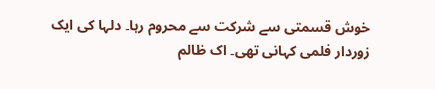خوش قسمتی سے شرکت سے محروم رہا۔ دلہا کی ایک زوردار فلمی کہانی تھی۔ اک ظالم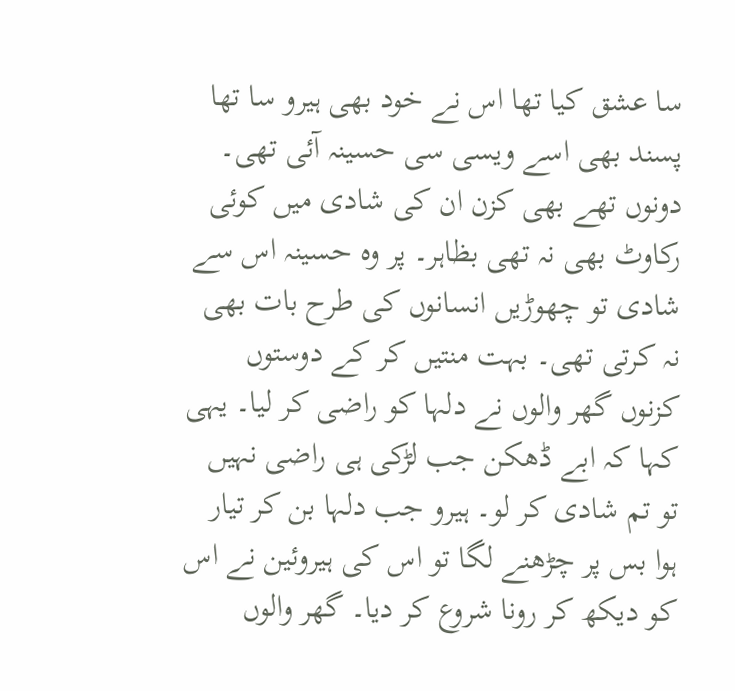سا عشق کیا تھا اس نے خود بھی ہیرو سا تھا پسند بھی اسے ویسی سی حسینہ آئی تھی۔ دونوں تھے بھی کزن ان کی شادی میں کوئی رکاوٹ بھی نہ تھی بظاہر۔ پر وہ حسینہ اس سے شادی تو چھوڑیں انسانوں کی طرح بات بھی نہ کرتی تھی۔ بہت منتیں کر کے دوستوں کزنوں گھر والوں نے دلہا کو راضی کر لیا۔ یہی کہا کہ ابے ڈھکن جب لڑکی ہی راضی نہیں تو تم شادی کر لو۔ ہیرو جب دلہا بن کر تیار ہوا بس پر چڑھنے لگا تو اس کی ہیروئین نے اس کو دیکھ کر رونا شروع کر دیا۔ گھر والوں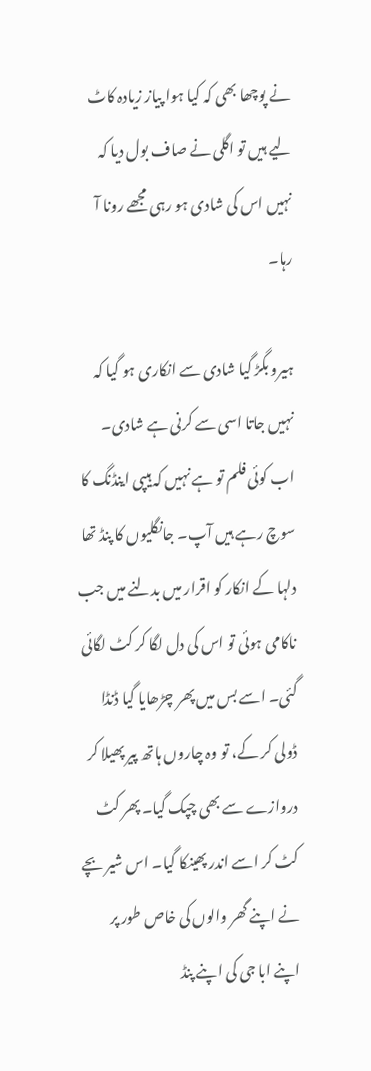نے پوچھا بھی کہ کیا ہوا پیاز زیادہ کاٹ لیے ہیں تو اگلی نے صاف بول دیا کہ نہیں اس کی شادی ہو رہی مجھے رونا آ رہا۔

ہیرو بگڑ گیا شادی سے انکاری ہو گیا کہ نہیں جاتا اسی سے کرنی ہے شادی۔ اب کوئی فلم تو ہے نہیں کہ ہیپی اینڈنگ کا سوچ رہے ہیں آپ۔ جانگلیوں کا پنڈ تھا دلہا کے انکار کو اقرار میں بدلنے میں جب ناکامی ہوئی تو اس کی دل لگا کر کٹ لگائی گئی۔ اسے بس میں پھر چڑھایا گیا ڈنڈا ڈولی کر کے، تو وہ چاروں ہاتھ پیر پھیلا کر دروازے سے بھی چپک گیا۔ پھر کٹ کٹ کر اسے اندر پھینکا گیا۔ اس شیر بچے نے اپنے گھر والوں کی خاص طور پر اپنے ابا جی کی اپنے پنڈ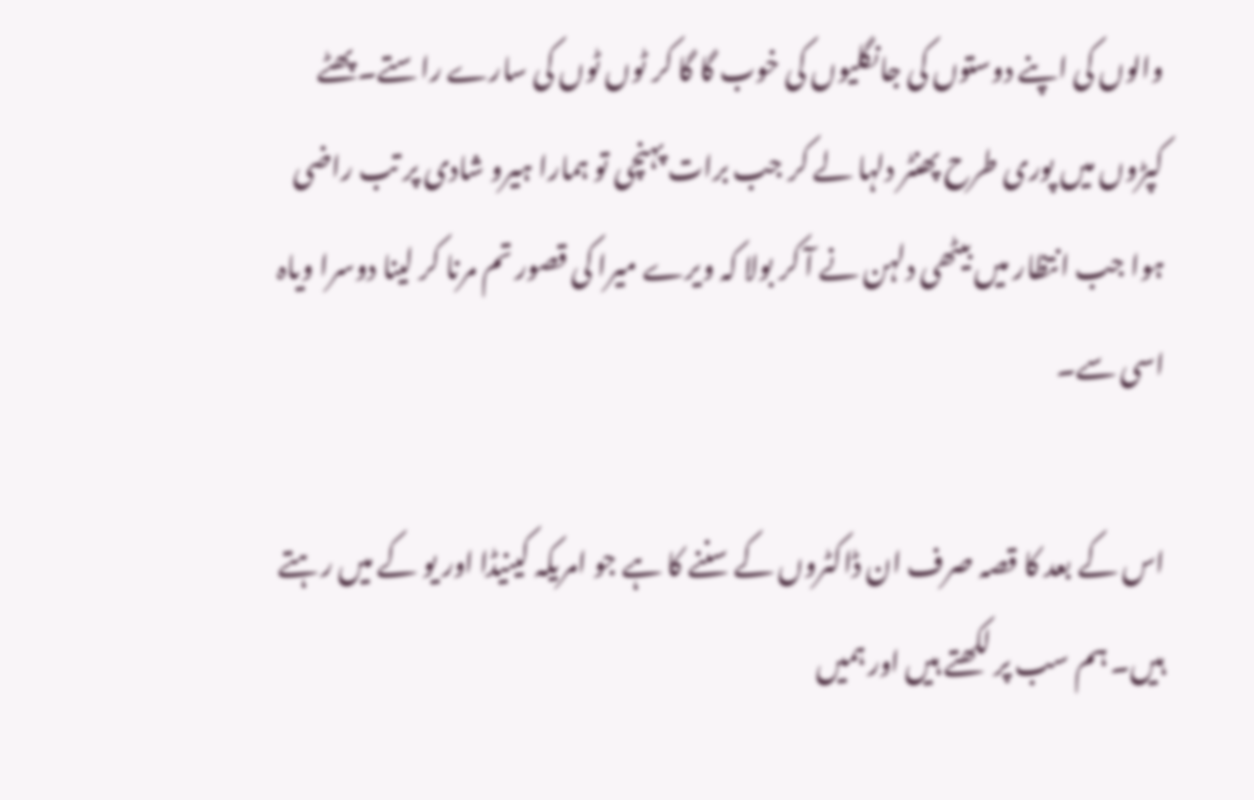والوں کی اپنے دوستوں کی جانگلیوں کی خوب گا گا کر ٹوں ٹوں کی سارے راستے۔ پھٹے کپڑوں میں پوری طرح پھنٹر دلہا لے کر جب برات پہنچی تو ہمارا ہیرو شادی پر تب راضی ہوا جب انتظار میں بیٹھی دلہن نے آ کر بولا کہ ویرے میرا کی قصور تم مرنا کر لینا دوسرا ویاہ اسی سے۔

اس کے بعد کا قصہ صرف ان ڈاکٹروں کے سننے کا ہے جو امریکہ کینیڈا اور یو کے میں رہتے ہیں۔ ہم سب پر لکھتے ہیں اور ہمیں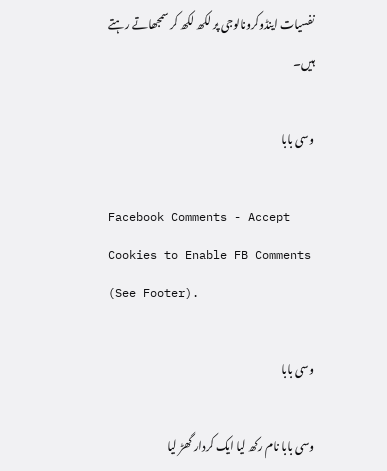نفسیات اینڈوکرونالوجی پر لکھ لکھ کر سمجھاتے رہتے ہیں۔

وسی بابا

Facebook Comments - Accept Cookies to Enable FB Comments (See Footer).

وسی بابا

وسی بابا نام رکھ لیا ایک کردار گھڑ لیا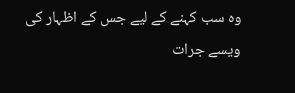وہ سب کہنے کے لیے جس کے اظہار کی ویسے جرات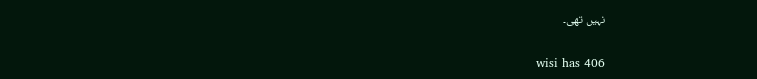نہیں تھی۔

wisi has 406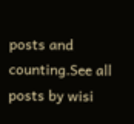posts and counting.See all posts by wisi